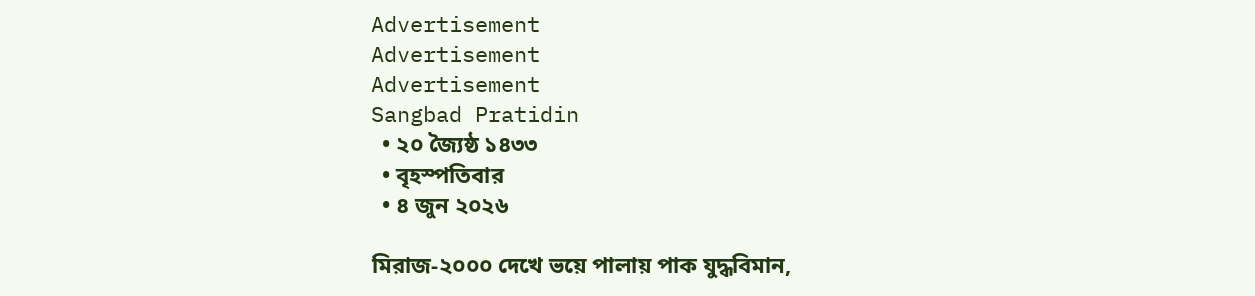Advertisement
Advertisement
Advertisement
Sangbad Pratidin
  • ২০ জ্যৈষ্ঠ ১৪৩৩
  • বৃহস্পতিবার
  • ৪ জুন ২০২৬

মিরাজ-২০০০ দেখে ভয়ে পালায় পাক যুদ্ধবিমান,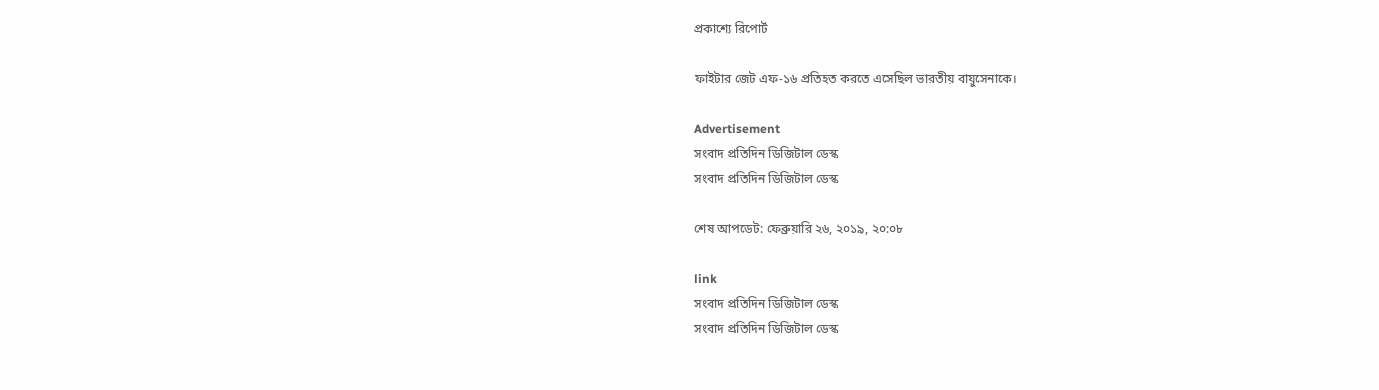প্রকাশ্যে রিপোর্ট

ফাইটার জেট এফ-১৬ প্রতিহত করতে এসেছিল ভারতীয় বায়ুসেনাকে।

Advertisement
সংবাদ প্রতিদিন ডিজিটাল ডেস্ক
সংবাদ প্রতিদিন ডিজিটাল ডেস্ক

শেষ আপডেট: ফেব্রুয়ারি ২৬, ২০১৯, ২০:০৮

link
সংবাদ প্রতিদিন ডিজিটাল ডেস্ক
সংবাদ প্রতিদিন ডিজিটাল ডেস্ক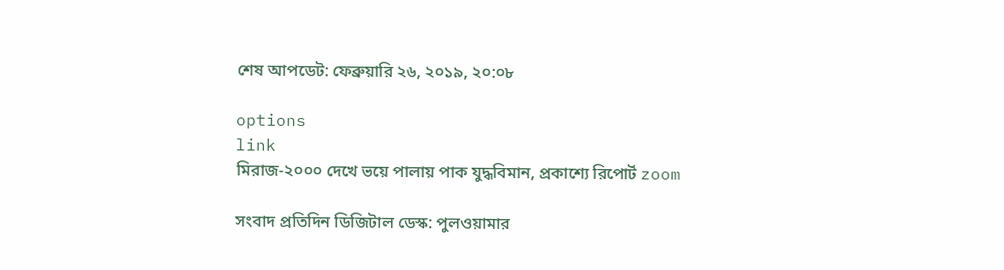শেষ আপডেট: ফেব্রুয়ারি ২৬, ২০১৯, ২০:০৮

options
link
মিরাজ-২০০০ দেখে ভয়ে পালায় পাক যুদ্ধবিমান, প্রকাশ্যে রিপোর্ট zoom

সংবাদ প্রতিদিন ডিজিটাল ডেস্ক: পুলওয়ামার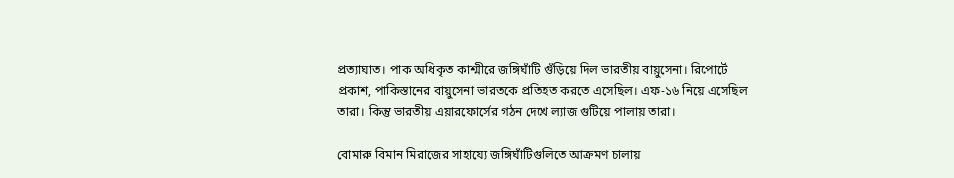প্রত্যাঘাত। পাক অধিকৃত কাশ্মীরে জঙ্গিঘাঁটি গুঁড়িয়ে দিল ভারতীয় বায়ুসেনা। রিপোর্টে প্রকাশ, পাকিস্তানের বায়ুসেনা ভারতকে প্রতিহত করতে এসেছিল। এফ-১৬ নিয়ে এসেছিল তারা। কিন্তু ভারতীয় এয়ারফোর্সের গঠন দেখে ল্যাজ গুটিয়ে পালায় তারা।

বোমারু বিমান মিরাজের সাহায্যে জঙ্গিঘাঁটিগুলিতে আক্রমণ চালায়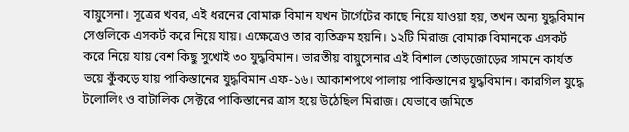বায়ুসেনা। সূত্রের খবর, এই ধরনের বোমারু বিমান যখন টার্গেটের কাছে নিয়ে যাওয়া হয়, তখন অন্য যুদ্ধবিমান সেগুলিকে এসকর্ট করে নিয়ে যায়। এক্ষেত্রেও তার ব্যতিক্রম হয়নি। ১২টি মিরাজ বোমারু বিমানকে এসকর্ট করে নিয়ে যায় বেশ কিছু সুখোই ৩০ যুদ্ধবিমান। ভারতীয় বায়ুসেনার এই বিশাল তোড়জোড়ের সামনে কার্যত ভয়ে কুঁকড়ে যায় পাকিস্তানের যুদ্ধবিমান এফ-১৬। আকাশপথে পালায় পাকিস্তানের যুদ্ধবিমান। কারগিল যুদ্ধে টলোলিং ও বাটালিক সেক্টরে পাকিস্তানের ত্রাস হয়ে উঠেছিল মিরাজ। যেভাবে জমিতে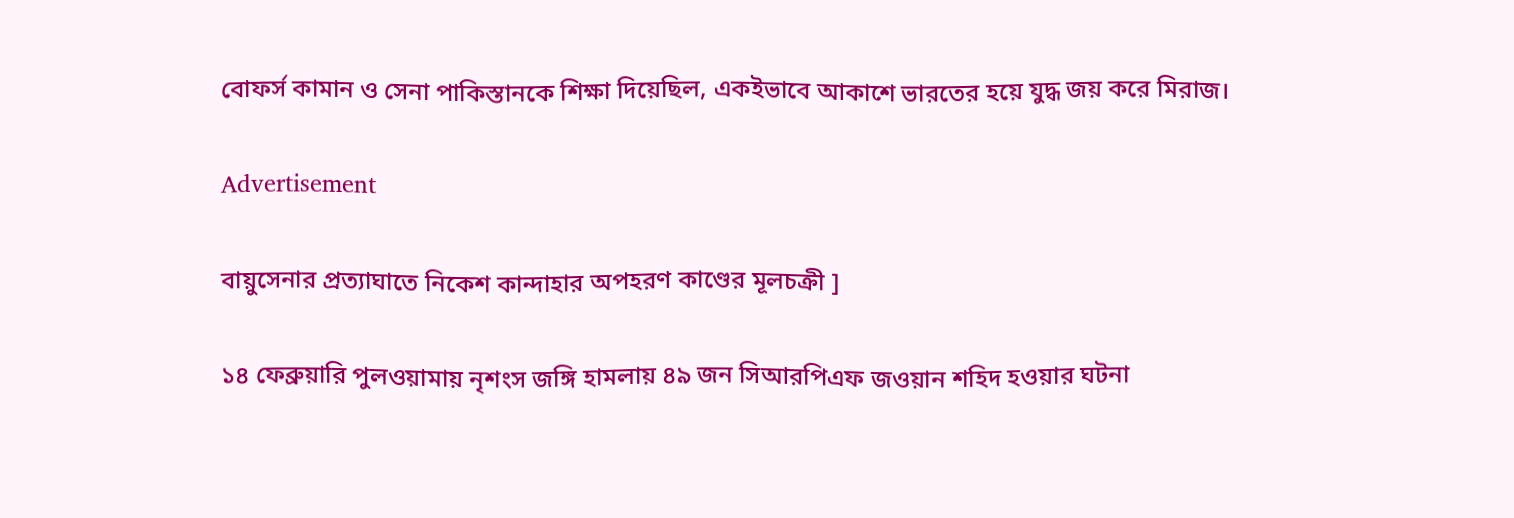বোফর্স কামান ও সেনা পাকিস্তানকে শিক্ষা দিয়েছিল, একইভাবে আকাশে ভারতের হয়ে যুদ্ধ জয় করে মিরাজ।

Advertisement

বায়ুসেনার প্রত্যাঘাতে নিকেশ কান্দাহার অপহরণ কাণ্ডের মূলচক্রী ]

১৪ ফেব্রুয়ারি পুলওয়ামায় নৃশংস জঙ্গি হামলায় ৪৯ জন সিআরপিএফ জওয়ান শহিদ হওয়ার ঘটনা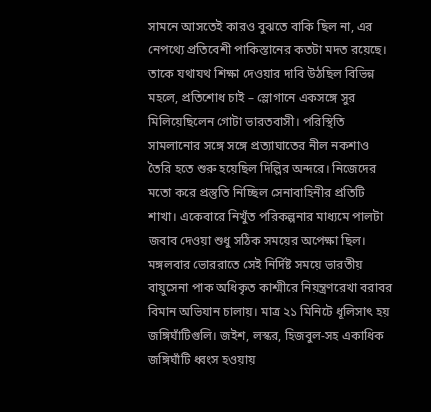সামনে আসতেই কারও বুঝতে বাকি ছিল না, এর নেপথ্যে প্রতিবেশী পাকিস্তানের কতটা মদত রয়েছে। তাকে যথাযথ শিক্ষা দেওয়ার দাবি উঠছিল বিভিন্ন মহলে, প্রতিশোধ চাই – স্লোগানে একসঙ্গে সুর মিলিয়েছিলেন গোটা ভারতবাসী। পরিস্থিতি সামলানোর সঙ্গে সঙ্গে প্রত্যাঘাতের নীল নকশাও তৈরি হতে শুরু হয়েছিল দিল্লির অন্দরে। নিজেদের মতো করে প্রস্তুতি নিচ্ছিল সেনাবাহিনীর প্রতিটি শাখা। একেবারে নিখুঁত পরিকল্পনার মাধ্যমে পালটা জবাব দেওয়া শুধু সঠিক সময়ের অপেক্ষা ছিল। মঙ্গলবার ভোররাতে সেই নির্দিষ্ট সময়ে ভারতীয় বায়ুসেনা পাক অধিকৃত কাশ্মীরে নিয়ন্ত্রণরেখা বরাবর বিমান অভিযান চালায়। মাত্র ২১ মিনিটে ধূলিসাৎ হয় জঙ্গিঘাঁটিগুলি। জইশ, লস্কর, হিজবুল-সহ একাধিক জঙ্গিঘাঁটি ধ্বংস হওয়ায়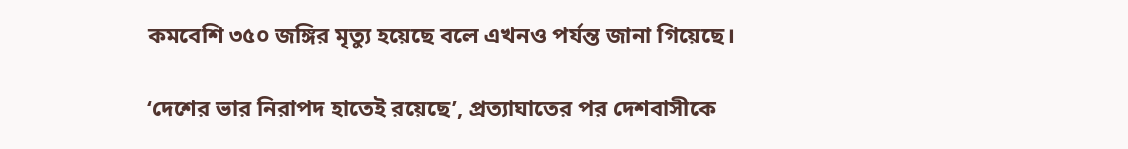কমবেশি ৩৫০ জঙ্গির মৃত্যু হয়েছে বলে এখনও পর্যন্ত জানা গিয়েছে।

‘দেশের ভার নিরাপদ হাতেই রয়েছে’, প্রত্যাঘাতের পর দেশবাসীকে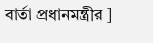বার্তা প্রধানমন্ত্রীর ]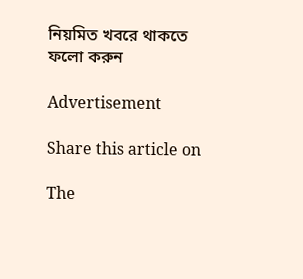নিয়মিত খবরে থাকতে ফলো করুন

Advertisement

Share this article on

The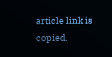article link is copied.